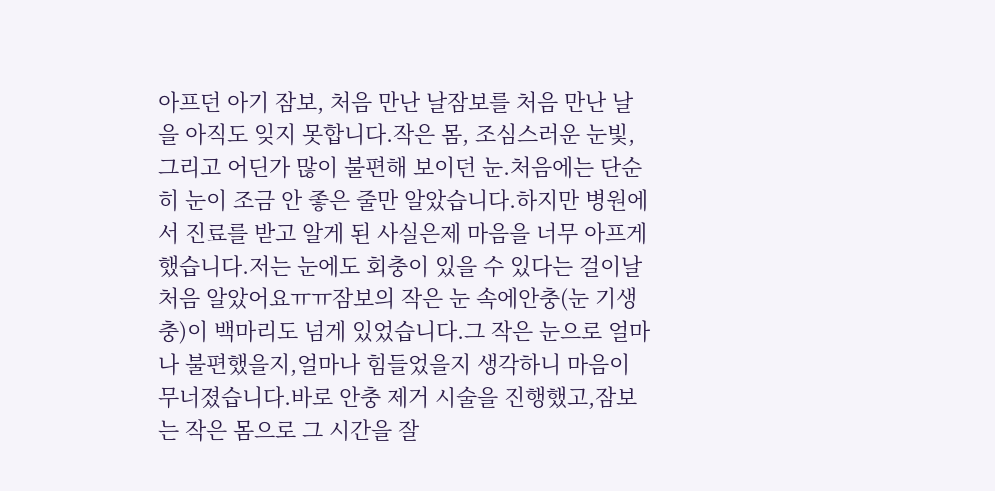아프던 아기 잠보, 처음 만난 날잠보를 처음 만난 날을 아직도 잊지 못합니다.작은 몸, 조심스러운 눈빛,그리고 어딘가 많이 불편해 보이던 눈.처음에는 단순히 눈이 조금 안 좋은 줄만 알았습니다.하지만 병원에서 진료를 받고 알게 된 사실은제 마음을 너무 아프게 했습니다.저는 눈에도 회충이 있을 수 있다는 걸이날 처음 알았어요ㅠㅠ잠보의 작은 눈 속에안충(눈 기생충)이 백마리도 넘게 있었습니다.그 작은 눈으로 얼마나 불편했을지,얼마나 힘들었을지 생각하니 마음이 무너졌습니다.바로 안충 제거 시술을 진행했고,잠보는 작은 몸으로 그 시간을 잘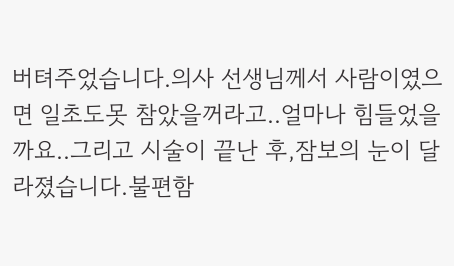버텨주었습니다.의사 선생님께서 사람이였으면 일초도못 참았을꺼라고..얼마나 힘들었을까요..그리고 시술이 끝난 후,잠보의 눈이 달라졌습니다.불편함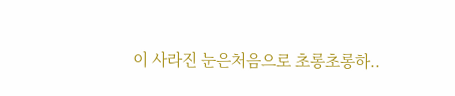이 사라진 눈은처음으로 초롱초롱하..